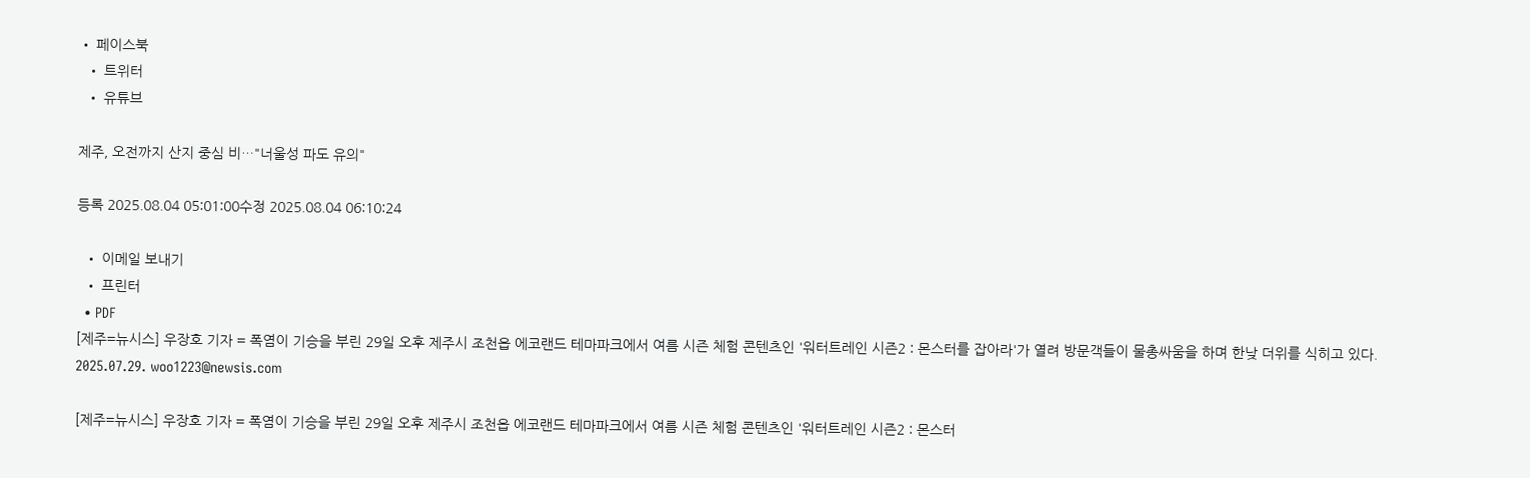• 페이스북
  • 트위터
  • 유튜브

제주, 오전까지 산지 중심 비…"너울성 파도 유의"

등록 2025.08.04 05:01:00수정 2025.08.04 06:10:24

  • 이메일 보내기
  • 프린터
  • PDF
[제주=뉴시스] 우장호 기자 = 폭염이 기승을 부린 29일 오후 제주시 조천읍 에코랜드 테마파크에서 여름 시즌 체험 콘텐츠인 '워터트레인 시즌2 : 몬스터를 잡아라'가 열려 방문객들이 물총싸움을 하며 한낮 더위를 식히고 있다. 2025.07.29. woo1223@newsis.com

[제주=뉴시스] 우장호 기자 = 폭염이 기승을 부린 29일 오후 제주시 조천읍 에코랜드 테마파크에서 여름 시즌 체험 콘텐츠인 '워터트레인 시즌2 : 몬스터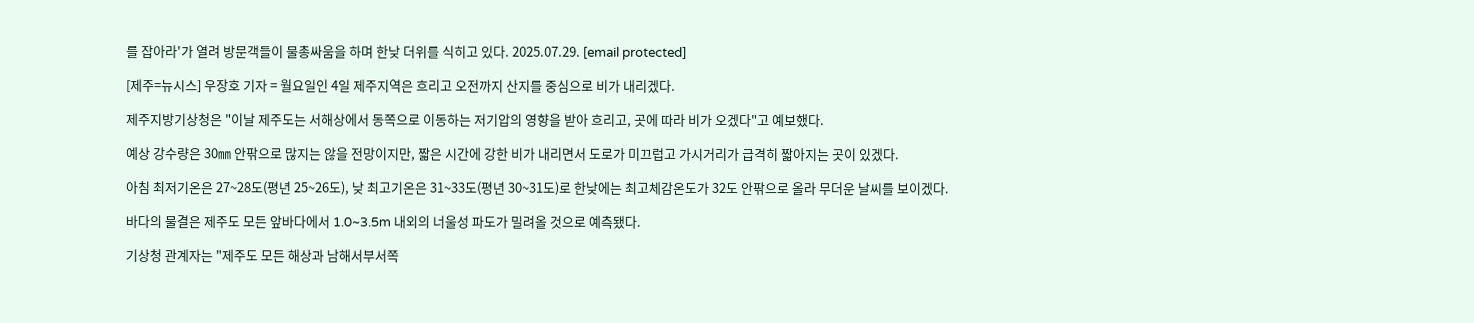를 잡아라'가 열려 방문객들이 물총싸움을 하며 한낮 더위를 식히고 있다. 2025.07.29. [email protected]

[제주=뉴시스] 우장호 기자 = 월요일인 4일 제주지역은 흐리고 오전까지 산지를 중심으로 비가 내리겠다.

제주지방기상청은 "이날 제주도는 서해상에서 동쪽으로 이동하는 저기압의 영향을 받아 흐리고, 곳에 따라 비가 오겠다"고 예보했다.

예상 강수량은 30㎜ 안팎으로 많지는 않을 전망이지만, 짧은 시간에 강한 비가 내리면서 도로가 미끄럽고 가시거리가 급격히 짧아지는 곳이 있겠다.

아침 최저기온은 27~28도(평년 25~26도), 낮 최고기온은 31~33도(평년 30~31도)로 한낮에는 최고체감온도가 32도 안팎으로 올라 무더운 날씨를 보이겠다.

바다의 물결은 제주도 모든 앞바다에서 1.0~3.5m 내외의 너울성 파도가 밀려올 것으로 예측됐다.

기상청 관계자는 "제주도 모든 해상과 남해서부서쪽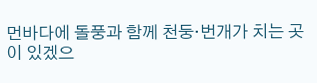먼바다에 돌풍과 함께 천둥·번개가 치는 곳이 있겠으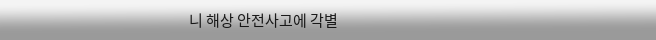니 해상 안전사고에 각별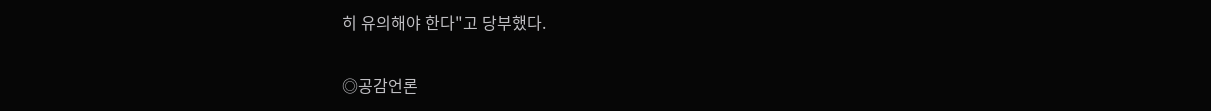히 유의해야 한다"고 당부했다.


◎공감언론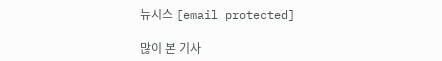뉴시스 [email protected]

많이 본 기사